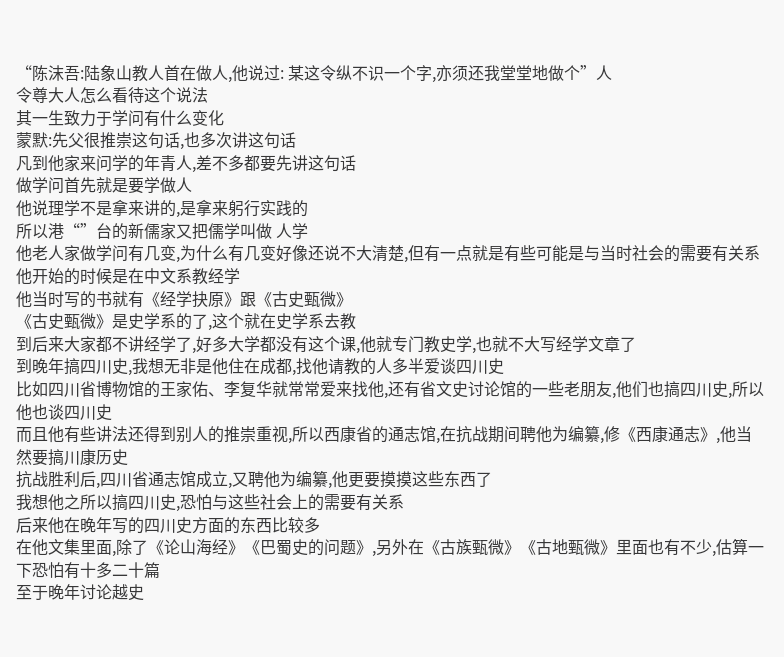“陈沫吾:陆象山教人首在做人,他说过: 某这令纵不识一个字,亦须还我堂堂地做个”人
令尊大人怎么看待这个说法
其一生致力于学问有什么变化
蒙默:先父很推崇这句话,也多次讲这句话
凡到他家来问学的年青人,差不多都要先讲这句话
做学问首先就是要学做人
他说理学不是拿来讲的,是拿来躬行实践的
所以港“”台的新儒家又把儒学叫做 人学
他老人家做学问有几变,为什么有几变好像还说不大清楚,但有一点就是有些可能是与当时社会的需要有关系
他开始的时候是在中文系教经学
他当时写的书就有《经学抉原》跟《古史甄微》
《古史甄微》是史学系的了,这个就在史学系去教
到后来大家都不讲经学了,好多大学都没有这个课,他就专门教史学,也就不大写经学文章了
到晚年搞四川史,我想无非是他住在成都,找他请教的人多半爱谈四川史
比如四川省博物馆的王家佑、李复华就常常爱来找他,还有省文史讨论馆的一些老朋友,他们也搞四川史,所以他也谈四川史
而且他有些讲法还得到别人的推崇重视,所以西康省的通志馆,在抗战期间聘他为编纂,修《西康通志》,他当然要搞川康历史
抗战胜利后,四川省通志馆成立,又聘他为编纂,他更要摸摸这些东西了
我想他之所以搞四川史,恐怕与这些社会上的需要有关系
后来他在晚年写的四川史方面的东西比较多
在他文集里面,除了《论山海经》《巴蜀史的问题》,另外在《古族甄微》《古地甄微》里面也有不少,估算一下恐怕有十多二十篇
至于晚年讨论越史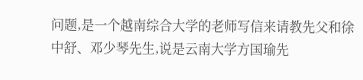问题,是一个越南综合大学的老师写信来请教先父和徐中舒、邓少琴先生,说是云南大学方国瑜先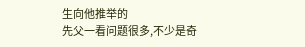生向他推举的
先父一看问题很多,不少是奇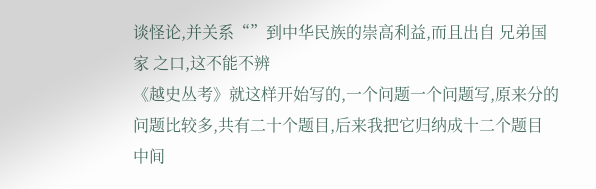谈怪论,并关系“”到中华民族的崇高利益,而且出自 兄弟国家 之口,这不能不辨
《越史丛考》就这样开始写的,一个问题一个问题写,原来分的问题比较多,共有二十个题目,后来我把它归纳成十二个题目
中间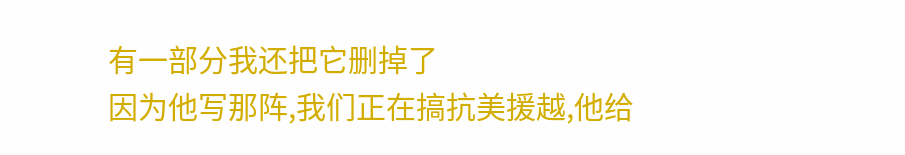有一部分我还把它删掉了
因为他写那阵,我们正在搞抗美援越,他给